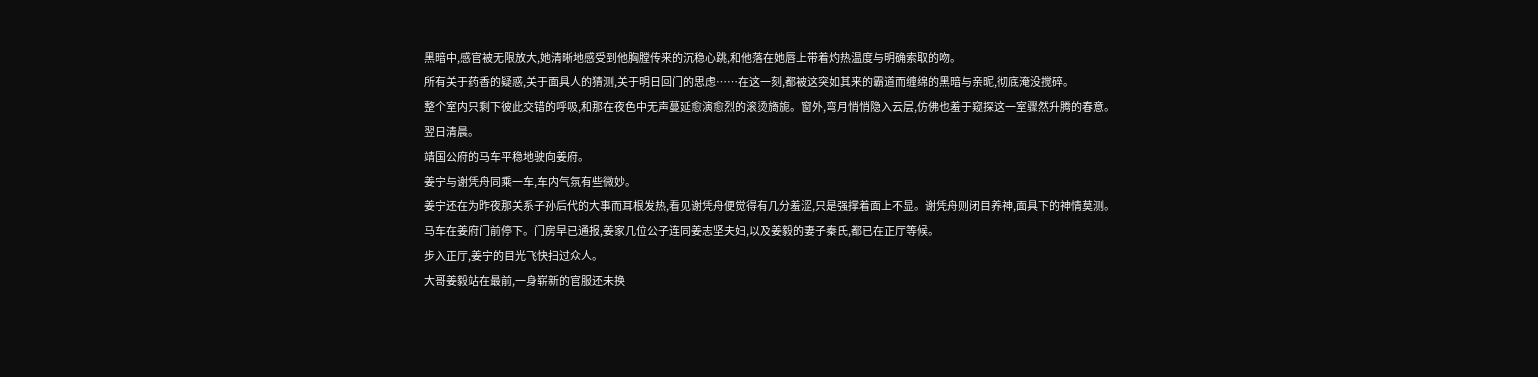黑暗中,感官被无限放大,她清晰地感受到他胸膛传来的沉稳心跳,和他落在她唇上带着灼热温度与明确索取的吻。
所有关于药香的疑惑,关于面具人的猜测,关于明日回门的思虑……在这一刻,都被这突如其来的霸道而缠绵的黑暗与亲昵,彻底淹没搅碎。
整个室内只剩下彼此交错的呼吸,和那在夜色中无声蔓延愈演愈烈的滚烫旖旎。窗外,弯月悄悄隐入云层,仿佛也羞于窥探这一室骤然升腾的春意。
翌日清晨。
靖国公府的马车平稳地驶向姜府。
姜宁与谢凭舟同乘一车,车内气氛有些微妙。
姜宁还在为昨夜那关系子孙后代的大事而耳根发热,看见谢凭舟便觉得有几分羞涩,只是强撑着面上不显。谢凭舟则闭目养神,面具下的神情莫测。
马车在姜府门前停下。门房早已通报,姜家几位公子连同姜志坚夫妇,以及姜毅的妻子秦氏,都已在正厅等候。
步入正厅,姜宁的目光飞快扫过众人。
大哥姜毅站在最前,一身崭新的官服还未换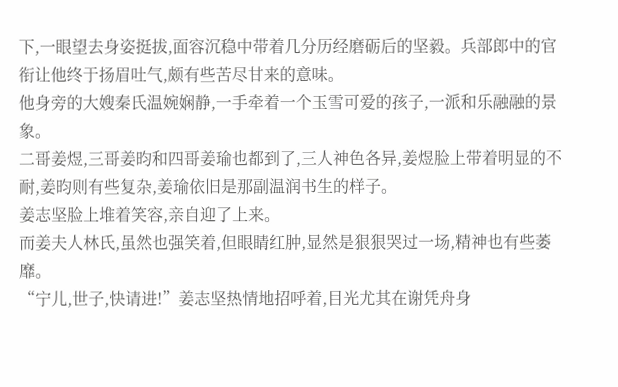下,一眼望去身姿挺拔,面容沉稳中带着几分历经磨砺后的坚毅。兵部郎中的官衔让他终于扬眉吐气,颇有些苦尽甘来的意味。
他身旁的大嫂秦氏温婉娴静,一手牵着一个玉雪可爱的孩子,一派和乐融融的景象。
二哥姜煜,三哥姜昀和四哥姜瑜也都到了,三人神色各异,姜煜脸上带着明显的不耐,姜昀则有些复杂,姜瑜依旧是那副温润书生的样子。
姜志坚脸上堆着笑容,亲自迎了上来。
而姜夫人林氏,虽然也强笑着,但眼睛红肿,显然是狠狠哭过一场,精神也有些萎靡。
“宁儿,世子,快请进!”姜志坚热情地招呼着,目光尤其在谢凭舟身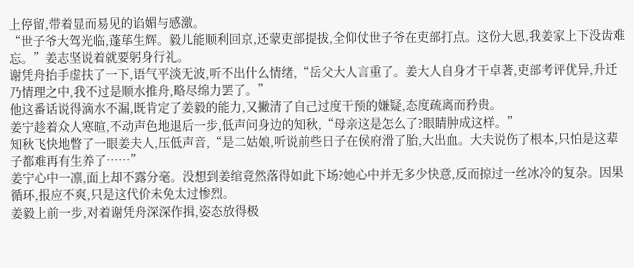上停留,带着显而易见的谄媚与感激。
“世子爷大驾光临,蓬荜生辉。毅儿能顺利回京,还蒙吏部提拔,全仰仗世子爷在吏部打点。这份大恩,我姜家上下没齿难忘。”姜志坚说着就要躬身行礼。
谢凭舟抬手虚扶了一下,语气平淡无波,听不出什么情绪,“岳父大人言重了。姜大人自身才干卓著,吏部考评优异,升迁乃情理之中,我不过是顺水推舟,略尽绵力罢了。”
他这番话说得滴水不漏,既肯定了姜毅的能力,又撇清了自己过度干预的嫌疑,态度疏离而矜贵。
姜宁趁着众人寒暄,不动声色地退后一步,低声问身边的知秋,“母亲这是怎么了?眼睛肿成这样。”
知秋飞快地瞥了一眼姜夫人,压低声音,“是二姑娘,听说前些日子在侯府滑了胎,大出血。大夫说伤了根本,只怕是这辈子都难再有生养了……”
姜宁心中一凛,面上却不露分毫。没想到姜绾竟然落得如此下场?她心中并无多少快意,反而掠过一丝冰冷的复杂。因果循环,报应不爽,只是这代价未免太过惨烈。
姜毅上前一步,对着谢凭舟深深作揖,姿态放得极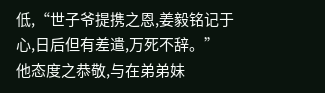低,“世子爷提携之恩,姜毅铭记于心,日后但有差遣,万死不辞。”
他态度之恭敬,与在弟弟妹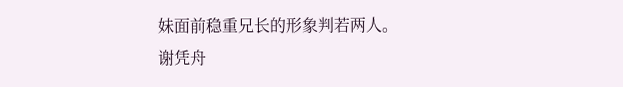妹面前稳重兄长的形象判若两人。
谢凭舟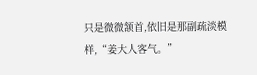只是微微颔首,依旧是那副疏淡模样,“姜大人客气。”